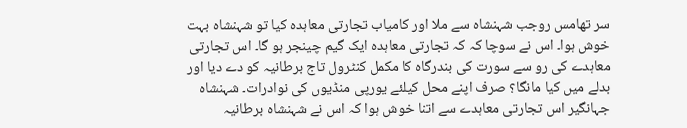سر تھامس روجب شہنشاہ سے ملا اور کامیاب تجارتی معاہدہ کیا تو شہنشاہ بہت خوش ہوا۔ اس نے سوچا کہ کہ تجارتی معاہدہ ایک گیم چینجر ہو گا۔ اس تجارتی معاہدے کی رو سے سورت کی بندرگاہ کا مکمل کنٹرول تاج برطانیہ کو دے دیا اور بدلے میں کیا مانگا؟ صرف اپنے محل کیلئے یورپی منڈیوں کی نوادرات۔ شہنشاہ جہانگیر اس تجارتی معاہدے سے اتنا خوش ہوا کہ اس نے شہنشاہ برطانیہ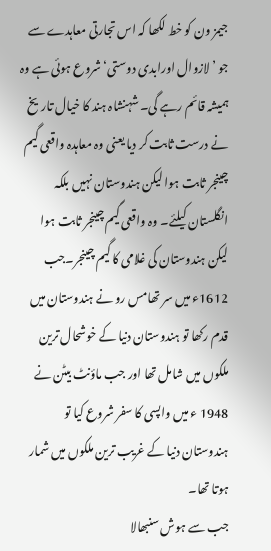جیمز ون کو خط لکھا کہ اس تجارتی معاہدے سے جو ’لازوال اورابدی دوستی‘ شروع ہوئی ہے وہ ہمیشہ قائم رہے گی۔ شہنشاہ ہند کا خیال تاریخ نے درست ثابت کر دیا یعنی وہ معاہدہ واقعی گیم چینجر ثابت ہوا لیکن ہندوستان نہیں بلکہ انگلستان کیلئے۔ وہ واقعی گیم چینجر ثابت ہوا لیکن ہندوستان کی غلامی کا گیم چینجر۔جب 1612ء میں سر تھامس رو نے ہندوستان میں قدم رکھا تو ہندوستان دنیا کے خوشحال ترین ملکوں میں شامل تھا اور جب ماؤنٹ بیٹن نے 1948 ء میں واپسی کا سفر شروع کیا تو ہندوستان دنیا کے غریب ترین ملکوں میں شمار ہوتا تھا۔
جب سے ہوش سنبھالا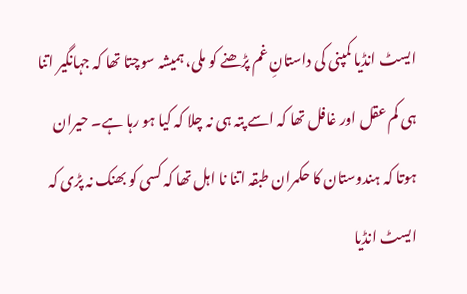ایسٹ انڈیا کمپنی کی داستانِ غم پڑھنے کو ملی، ہمیشہ سوچتا تھا کہ جہانگیر اتنا ہی کم عقل اور غافل تھا کہ اسے پتہ ہی نہ چلا کہ کیا ہو رہا ہے۔ حیران ہوتا کہ ہندوستان کا حکمران طبقہ اتنا نا اہل تھا کہ کسی کو بھنک نہ پڑی کہ ایسٹ انڈیا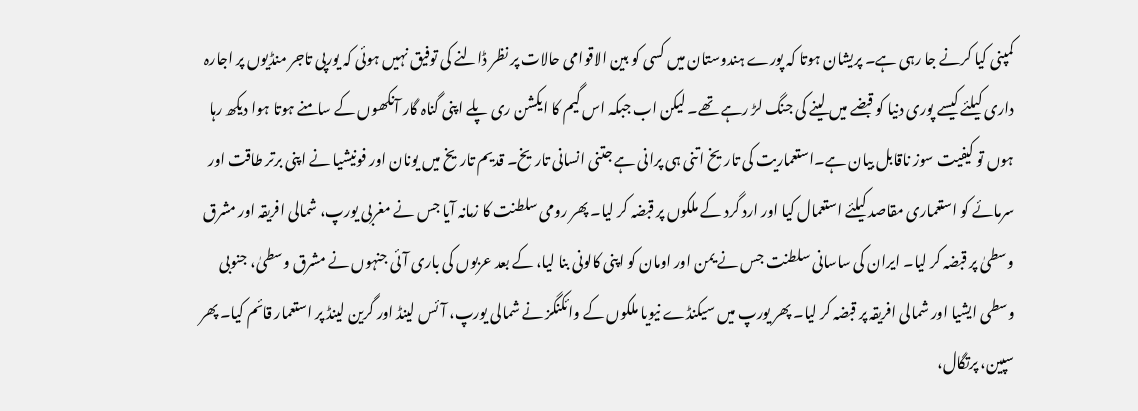کمپنی کیا کرنے جا رہی ہے۔ پریشان ہوتا کہ پورے ہندوستان میں کسی کو بین الاقوامی حالات پر نظر ڈالنے کی توفیق نہیں ہوئی کہ یورپی تاجر منڈیوں پر اجارہ داری کیلئے کیسے پوری دنیا کو قبضے میں لینے کی جنگ لڑ رہے تھے۔ لیکن اب جبکہ اس گیم کا ایکشن ری پلے اپنی گناہ گار آنکھوں کے سامنے ہوتا ہوا دیکھ رہا ہوں تو کیفیت سوز ناقابل بیان ہے۔استعماریت کی تاریخ اتنی ہی پرانی ہے جتنی انسانی تاریخ۔ قدیم تاریخ میں یونان اور فونیشیا نے اپنی برتر طاقت اور سرمائے کو استعماری مقاصد کیلئے استعمال کیا اور ارد گرد کے ملکوں پر قبضہ کر لیا۔ پھر رومی سلطنت کا زمانہ آیا جس نے مغربی یورپ، شمالی افریقہ اور مشرق وسطیٰ پر قبضہ کر لیا۔ ایران کی ساسانی سلطنت جس نے یمن اور اومان کو اپنی کالونی بنا لیا، کے بعد عربوں کی باری آئی جنہوں نے مشرق وسطیٰ، جنوبی وسطی ایشیا اور شمالی افریقہ پر قبضہ کر لیا۔ پھر یورپ میں سیکنڈے نیویا ملکوں کے وائکنگز نے شمالی یورپ، آئس لینڈ اور گرین لینڈ پر استعمار قائم کیا۔ پھر سپین، پرتگال،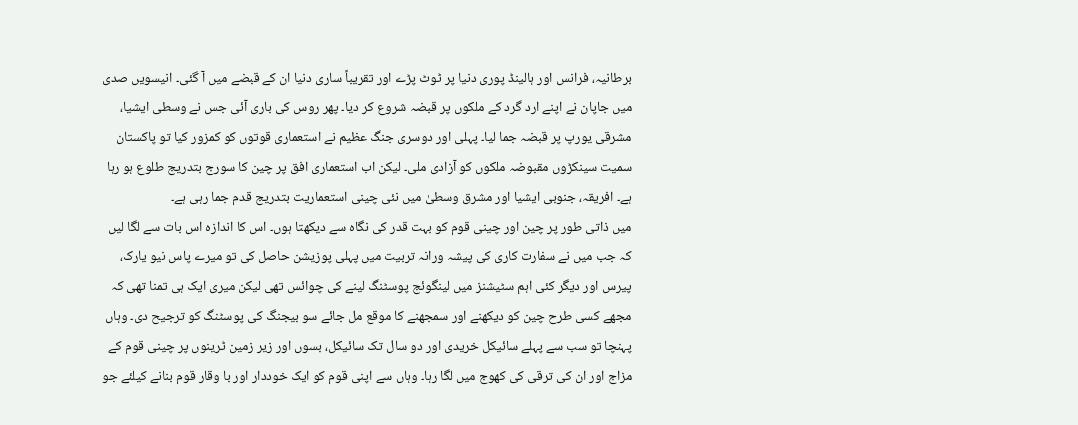برطانیہ، فرانس اور ہالینڈ پوری دنیا پر ٹوٹ پڑے اور تقریباً ساری دنیا ان کے قبضے میں آ گئی۔ انیسویں صدی میں جاپان نے اپنے ارد گرد کے ملکوں پر قبضہ شروع کر دیا۔ پھر روس کی باری آئی جس نے وسطی ایشیا، مشرقی یورپ پر قبضہ جما لیا۔ پہلی اور دوسری جنگ عظیم نے استعماری قوتوں کو کمزور کیا تو پاکستان سمیت سینکڑوں مقبوضہ ملکوں کو آزادی ملی۔ لیکن اب استعماری افق پر چین کا سورج بتدریج طلوع ہو رہا ہے۔ افریقہ، جنوبی ایشیا اور مشرق وسطیٰ میں نئی چینی استعماریت بتدریج قدم جما رہی ہے۔
میں ذاتی طور پر چین اور چینی قوم کو بہت قدر کی نگاہ سے دیکھتا ہوں۔ اس کا اندازہ اس بات سے لگا لیں کہ جب میں نے سفارت کاری کی پیشہ ورانہ تربیت میں پہلی پوزیشن حاصل کی تو میرے پاس نیو یارک، پیرس اور دیگر کئی اہم سٹیشنز میں لینگوئج پوسٹنگ لینے کی چوائس تھی لیکن میری ایک ہی تمنا تھی کہ مجھے کسی طرح چین کو دیکھنے اور سمجھنے کا موقع مل جائے سو بیجنگ کی پوسٹنگ کو ترجیح دی۔ وہاں پہنچا تو سب سے پہلے سائیکل خریدی اور دو سال تک سائیکل، بسوں اور زیر زمین ٹرینوں پر چینی قوم کے مزاج اور ان کی ترقی کی کھوج میں لگا رہا۔ وہاں سے اپنی قوم کو ایک خوددار اور با وقار قوم بنانے کیلئے جو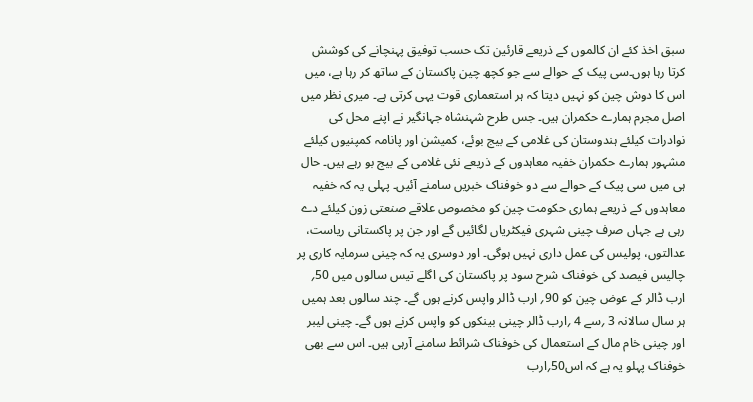سبق اخذ کئے ان کالموں کے ذریعے قارئین تک حسب توفیق پہنچانے کی کوشش کرتا رہا ہوں۔سی پیک کے حوالے سے جو کچھ چین پاکستان کے ساتھ کر رہا ہے، میں اس کا دوش چین کو نہیں دیتا کہ ہر استعماری قوت یہی کرتی ہے۔ میری نظر میں اصل مجرم ہمارے حکمران ہیں۔ جس طرح شہنشاہ جہانگیر نے اپنے محل کی نوادرات کیلئے ہندوستان کی غلامی کے بیج بوئے، کمیشن اور پانامہ کمپنیوں کیلئے مشہور ہمارے حکمران خفیہ معاہدوں کے ذریعے نئی غلامی کے بیج بو رہے ہیں۔ حال ہی میں سی پیک کے حوالے سے دو خوفناک خبریں سامنے آئیں۔ پہلی یہ کہ خفیہ معاہدوں کے ذریعے ہماری حکومت چین کو مخصوص علاقے صنعتی زون کیلئے دے رہی ہے جہاں صرف چینی شہری فیکٹریاں لگائیں گے اور جن پر پاکستانی ریاست، عدالتوں، پولیس کی عمل داری نہیں ہوگی۔ اور دوسری یہ کہ چینی سرمایہ کاری پر چالیس فیصد کی خوفناک شرح سود پر پاکستان کی اگلے تیس سالوں میں 50؍ ارب ڈالر کے عوض چین کو 90؍ ارب ڈالر واپس کرنے ہوں گے۔ چند سالوں بعد ہمیں ہر سال سالانہ 3 ؍سے 4 ؍ارب ڈالر چینی بینکوں کو واپس کرنے ہوں گے۔ چینی لیبر اور چینی خام مال کے استعمال کی خوفناک شرائط سامنے آرہی ہیں۔ اس سے بھی خوفناک پہلو یہ ہے کہ اس50؍ارب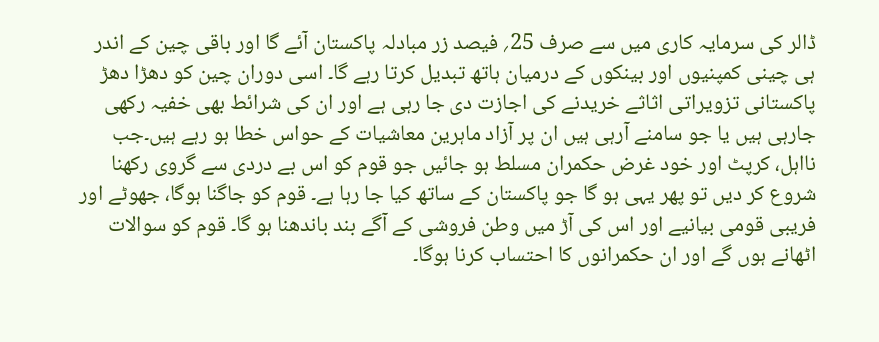ڈالر کی سرمایہ کاری میں سے صرف 25؍ فیصد زر مبادلہ پاکستان آئے گا اور باقی چین کے اندر ہی چینی کمپنیوں اور بینکوں کے درمیان ہاتھ تبدیل کرتا رہے گا۔ اسی دوران چین کو دھڑا دھڑ پاکستانی تزویراتی اثاثے خریدنے کی اجازت دی جا رہی ہے اور ان کی شرائط بھی خفیہ رکھی جارہی ہیں یا جو سامنے آرہی ہیں ان پر آزاد ماہرین معاشیات کے حواس خطا ہو رہے ہیں۔جب نااہل، کرپٹ اور خود غرض حکمران مسلط ہو جائیں جو قوم کو اس بے دردی سے گروی رکھنا شروع کر دیں تو پھر یہی ہو گا جو پاکستان کے ساتھ کیا جا رہا ہے۔ قوم کو جاگنا ہوگا، جھوٹے اور فریبی قومی بیانیے اور اس کی آڑ میں وطن فروشی کے آگے بند باندھنا ہو گا۔ قوم کو سوالات اٹھانے ہوں گے اور ان حکمرانوں کا احتساب کرنا ہوگا۔